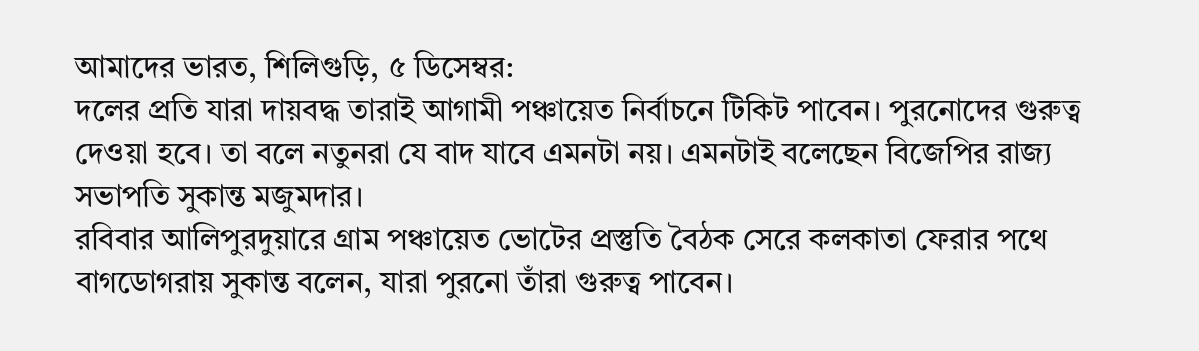আমাদের ভারত, শিলিগুড়ি, ৫ ডিসেম্বর:
দলের প্রতি যারা দায়বদ্ধ তারাই আগামী পঞ্চায়েত নির্বাচনে টিকিট পাবেন। পুরনোদের গুরুত্ব দেওয়া হবে। তা বলে নতুনরা যে বাদ যাবে এমনটা নয়। এমনটাই বলেছেন বিজেপির রাজ্য সভাপতি সুকান্ত মজুমদার।
রবিবার আলিপুরদুয়ারে গ্রাম পঞ্চায়েত ভোটের প্রস্তুতি বৈঠক সেরে কলকাতা ফেরার পথে বাগডোগরায় সুকান্ত বলেন, যারা পুরনো তাঁরা গুরুত্ব পাবেন।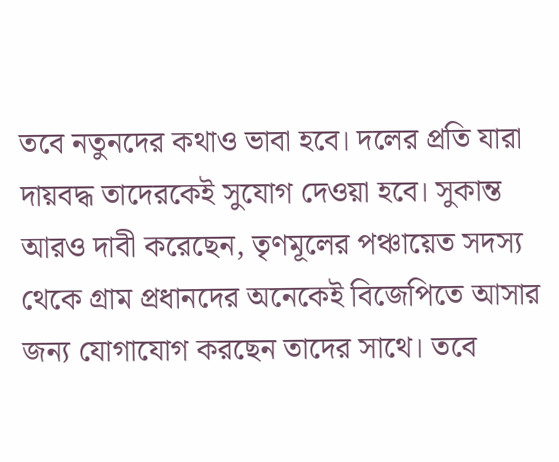তবে নতুনদের কথাও ভাবা হবে। দলের প্রতি যারা দায়বদ্ধ তাদেরকেই সুযোগ দেওয়া হবে। সুকান্ত আরও দাবী করেছেন, তৃণমূলের পঞ্চায়েত সদস্য থেকে গ্রাম প্রধানদের অনেকেই বিজেপিতে আসার জন্য যোগাযোগ করছেন তাদের সাথে। তবে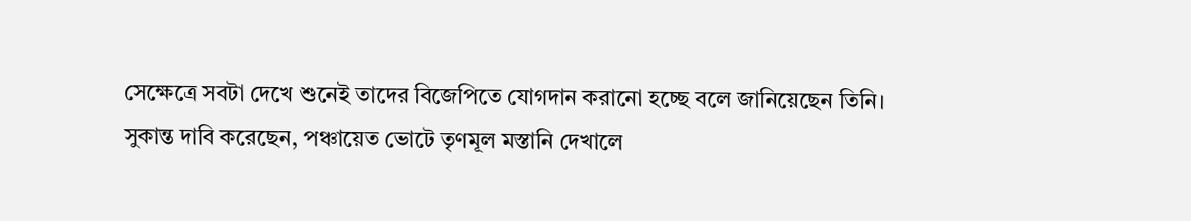সেক্ষেত্রে সবটা দেখে শুনেই তাদের বিজেপিতে যোগদান করানো হচ্ছে বলে জানিয়েছেন তিনি।
সুকান্ত দাবি করেছেন, পঞ্চায়েত ভোটে তৃণমূল মস্তানি দেখালে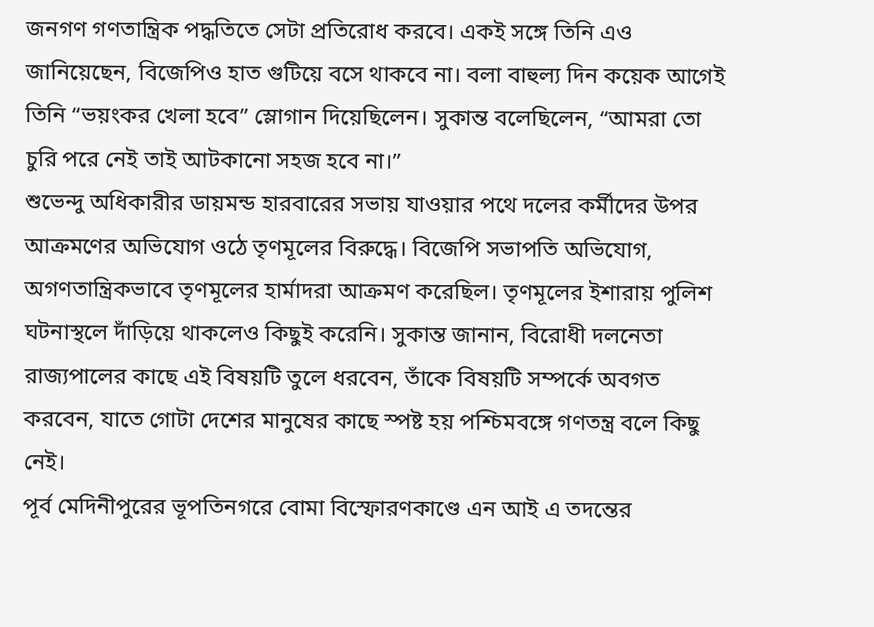জনগণ গণতান্ত্রিক পদ্ধতিতে সেটা প্রতিরোধ করবে। একই সঙ্গে তিনি এও জানিয়েছেন, বিজেপিও হাত গুটিয়ে বসে থাকবে না। বলা বাহুল্য দিন কয়েক আগেই তিনি “ভয়ংকর খেলা হবে” স্লোগান দিয়েছিলেন। সুকান্ত বলেছিলেন, “আমরা তো চুরি পরে নেই তাই আটকানো সহজ হবে না।”
শুভেন্দু অধিকারীর ডায়মন্ড হারবারের সভায় যাওয়ার পথে দলের কর্মীদের উপর আক্রমণের অভিযোগ ওঠে তৃণমূলের বিরুদ্ধে। বিজেপি সভাপতি অভিযোগ, অগণতান্ত্রিকভাবে তৃণমূলের হার্মাদরা আক্রমণ করেছিল। তৃণমূলের ইশারায় পুলিশ ঘটনাস্থলে দাঁড়িয়ে থাকলেও কিছুই করেনি। সুকান্ত জানান, বিরোধী দলনেতা রাজ্যপালের কাছে এই বিষয়টি তুলে ধরবেন, তাঁকে বিষয়টি সম্পর্কে অবগত করবেন, যাতে গোটা দেশের মানুষের কাছে স্পষ্ট হয় পশ্চিমবঙ্গে গণতন্ত্র বলে কিছু নেই।
পূর্ব মেদিনীপুরের ভূপতিনগরে বোমা বিস্ফোরণকাণ্ডে এন আই এ তদন্তের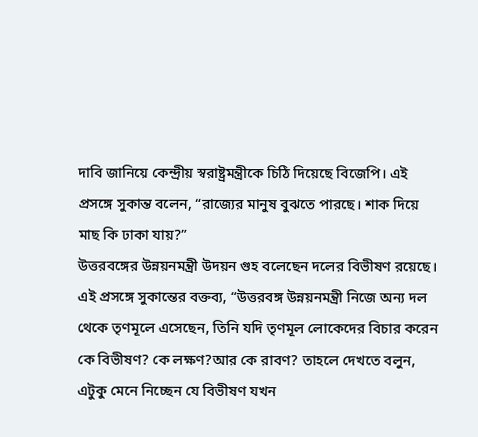দাবি জানিয়ে কেন্দ্রীয় স্বরাষ্ট্রমন্ত্রীকে চিঠি দিয়েছে বিজেপি। এই প্রসঙ্গে সুকান্ত বলেন, “রাজ্যের মানুষ বুঝতে পারছে। শাক দিয়ে মাছ কি ঢাকা যায়?”
উত্তরবঙ্গের উন্নয়নমন্ত্রী উদয়ন গুহ বলেছেন দলের বিভীষণ রয়েছে। এই প্রসঙ্গে সুকান্তের বক্তব্য, “উত্তরবঙ্গ উন্নয়নমন্ত্রী নিজে অন্য দল থেকে তৃণমূলে এসেছেন, তিনি যদি তৃণমূল লোকেদের বিচার করেন কে বিভীষণ? কে লক্ষণ?আর কে রাবণ? তাহলে দেখতে বলুন, এটুকু মেনে নিচ্ছেন যে বিভীষণ যখন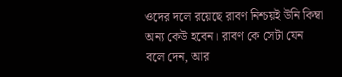ওদের দলে রয়েছে রাবণ নিশ্চয়ই উনি কিম্বা অন্য কেউ হবেন। রাবণ কে সেটা যেন বলে দেন, আর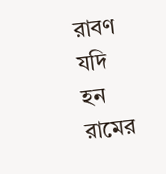রাবণ যদি হন রামের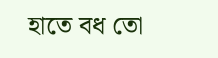হাতে বধ তো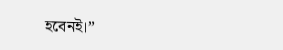হবেনই।”